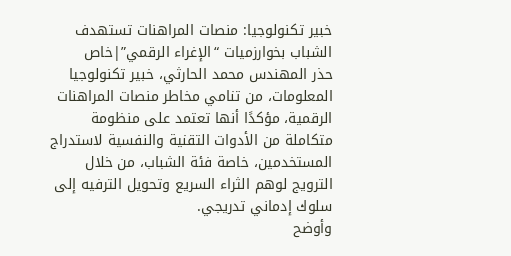خبير تكنولوجيا: منصات المراهنات تستهدف الشباب بخوارزميات “الإغراء الرقمي”|خاص
حذر المهندس محمد الحارثي، خبير تكنولوجيا المعلومات، من تنامي مخاطر منصات المراهنات الرقمية، مؤكدًا أنها تعتمد على منظومة متكاملة من الأدوات التقنية والنفسية لاستدراج المستخدمين، خاصة فئة الشباب، من خلال الترويج لوهم الثراء السريع وتحويل الترفيه إلى سلوك إدماني تدريجي.
وأوضح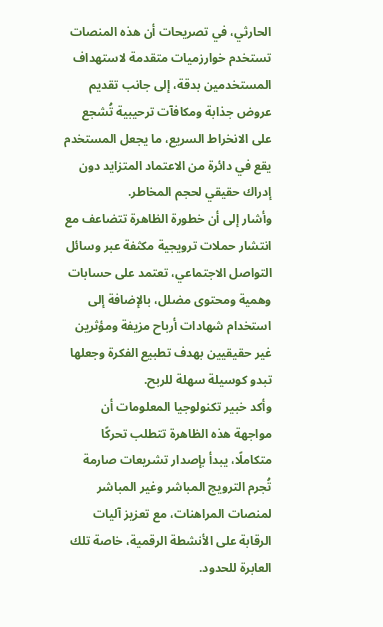الحارثي، في تصريحات أن هذه المنصات تستخدم خوارزميات متقدمة لاستهداف المستخدمين بدقة، إلى جانب تقديم عروض جذابة ومكافآت ترحيبية تُشجع على الانخراط السريع، ما يجعل المستخدم يقع في دائرة من الاعتماد المتزايد دون إدراك حقيقي لحجم المخاطر.
وأشار إلى أن خطورة الظاهرة تتضاعف مع انتشار حملات ترويجية مكثفة عبر وسائل التواصل الاجتماعي، تعتمد على حسابات وهمية ومحتوى مضلل، بالإضافة إلى استخدام شهادات أرباح مزيفة ومؤثرين غير حقيقيين بهدف تطبيع الفكرة وجعلها تبدو كوسيلة سهلة للربح.
وأكد خبير تكنولوجيا المعلومات أن مواجهة هذه الظاهرة تتطلب تحركًا متكاملًا، يبدأ بإصدار تشريعات صارمة تُجرم الترويج المباشر وغير المباشر لمنصات المراهنات، مع تعزيز آليات الرقابة على الأنشطة الرقمية، خاصة تلك العابرة للحدود.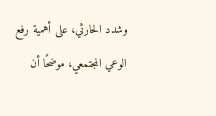وشدد الحارثي، على أهمية رفع الوعي المجتمعي، موضحًا أن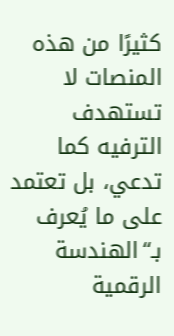كثيرًا من هذه المنصات لا تستهدف الترفيه كما تدعي، بل تعتمد على ما يُعرف بـ“الهندسة الرقمية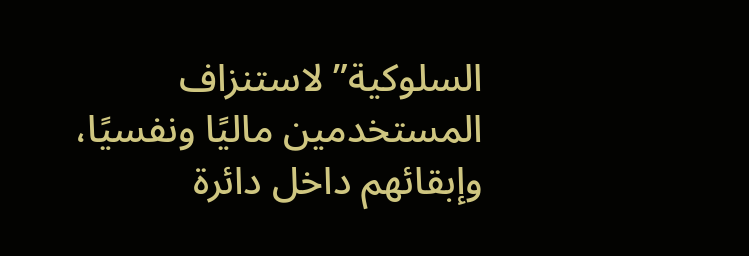السلوكية” لاستنزاف المستخدمين ماليًا ونفسيًا، وإبقائهم داخل دائرة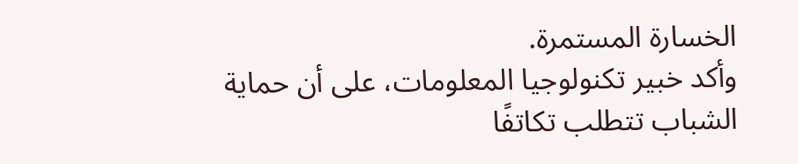الخسارة المستمرة.
وأكد خبير تكنولوجيا المعلومات، على أن حماية الشباب تتطلب تكاتفًا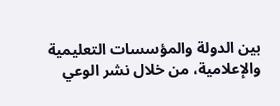بين الدولة والمؤسسات التعليمية والإعلامية، من خلال نشر الوعي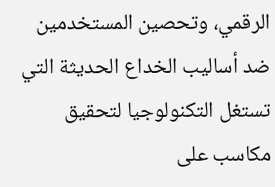الرقمي، وتحصين المستخدمين ضد أساليب الخداع الحديثة التي تستغل التكنولوجيا لتحقيق مكاسب على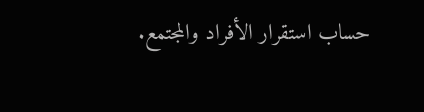حساب استقرار الأفراد والمجتمع.